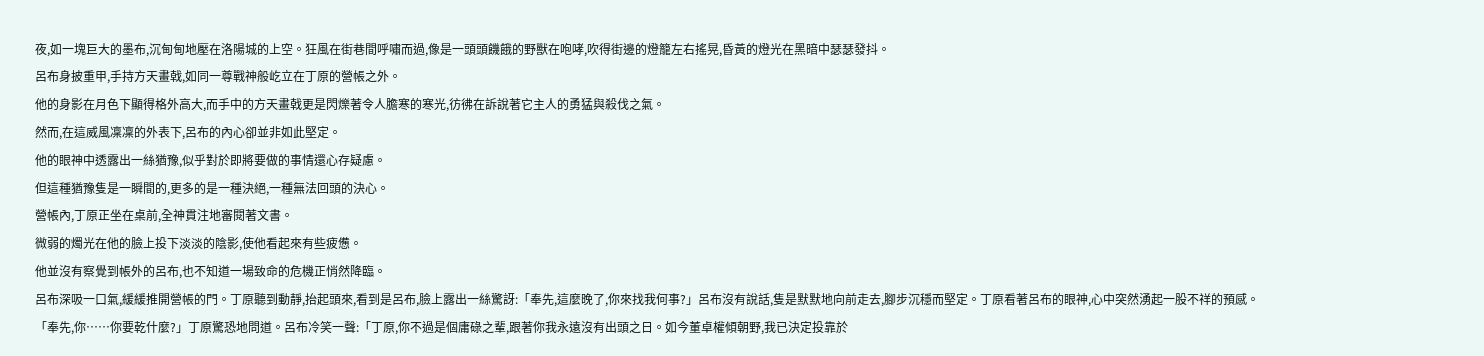夜,如一塊巨大的墨布,沉甸甸地壓在洛陽城的上空。狂風在街巷間呼嘯而過,像是一頭頭饑餓的野獸在咆哮,吹得街邊的燈籠左右搖晃,昏黃的燈光在黑暗中瑟瑟發抖。
呂布身披重甲,手持方天畫戟,如同一尊戰神般屹立在丁原的營帳之外。
他的身影在月色下顯得格外高大,而手中的方天畫戟更是閃爍著令人膽寒的寒光,彷彿在訴說著它主人的勇猛與殺伐之氣。
然而,在這威風凜凜的外表下,呂布的內心卻並非如此堅定。
他的眼神中透露出一絲猶豫,似乎對於即將要做的事情還心存疑慮。
但這種猶豫隻是一瞬間的,更多的是一種決絕,一種無法回頭的決心。
營帳內,丁原正坐在桌前,全神貫注地審閱著文書。
微弱的燭光在他的臉上投下淡淡的陰影,使他看起來有些疲憊。
他並沒有察覺到帳外的呂布,也不知道一場致命的危機正悄然降臨。
呂布深吸一口氣,緩緩推開營帳的門。丁原聽到動靜,抬起頭來,看到是呂布,臉上露出一絲驚訝:「奉先,這麼晚了,你來找我何事?」呂布沒有說話,隻是默默地向前走去,腳步沉穩而堅定。丁原看著呂布的眼神,心中突然湧起一股不祥的預感。
「奉先,你……你要乾什麼?」丁原驚恐地問道。呂布冷笑一聲:「丁原,你不過是個庸碌之輩,跟著你我永遠沒有出頭之日。如今董卓權傾朝野,我已決定投靠於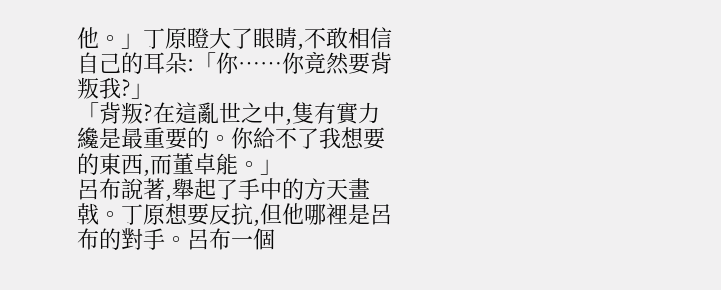他。」丁原瞪大了眼睛,不敢相信自己的耳朵:「你……你竟然要背叛我?」
「背叛?在這亂世之中,隻有實力纔是最重要的。你給不了我想要的東西,而董卓能。」
呂布說著,舉起了手中的方天畫戟。丁原想要反抗,但他哪裡是呂布的對手。呂布一個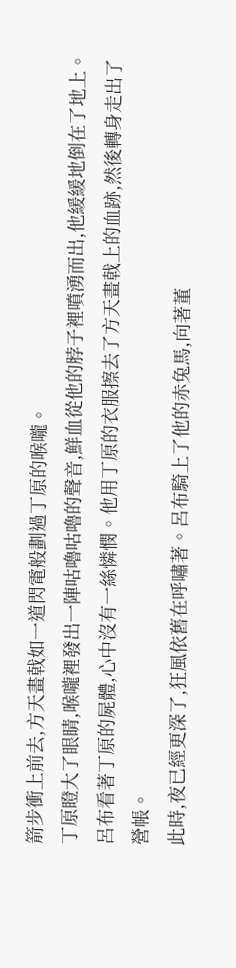箭步衝上前去,方天畫戟如一道閃電般劃過丁原的喉嚨。
丁原瞪大了眼睛,喉嚨裡發出一陣咕嚕咕嚕的聲音,鮮血從他的脖子裡噴湧而出,他緩緩地倒在了地上。
呂布看著丁原的屍體,心中沒有一絲憐憫。他用丁原的衣服擦去了方天畫戟上的血跡,然後轉身走出了營帳。
此時,夜已經更深了,狂風依舊在呼嘯著。呂布騎上了他的赤兔馬,向著董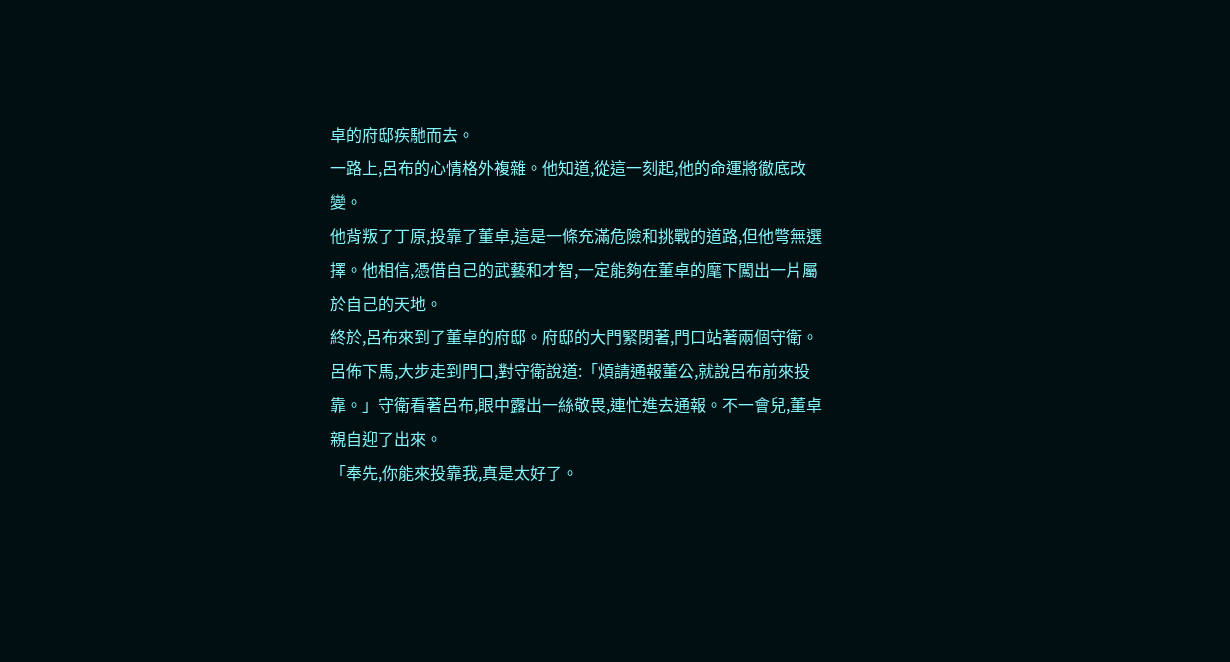卓的府邸疾馳而去。
一路上,呂布的心情格外複雜。他知道,從這一刻起,他的命運將徹底改變。
他背叛了丁原,投靠了董卓,這是一條充滿危險和挑戰的道路,但他彆無選擇。他相信,憑借自己的武藝和才智,一定能夠在董卓的麾下闖出一片屬於自己的天地。
終於,呂布來到了董卓的府邸。府邸的大門緊閉著,門口站著兩個守衛。
呂佈下馬,大步走到門口,對守衛說道:「煩請通報董公,就說呂布前來投靠。」守衛看著呂布,眼中露出一絲敬畏,連忙進去通報。不一會兒,董卓親自迎了出來。
「奉先,你能來投靠我,真是太好了。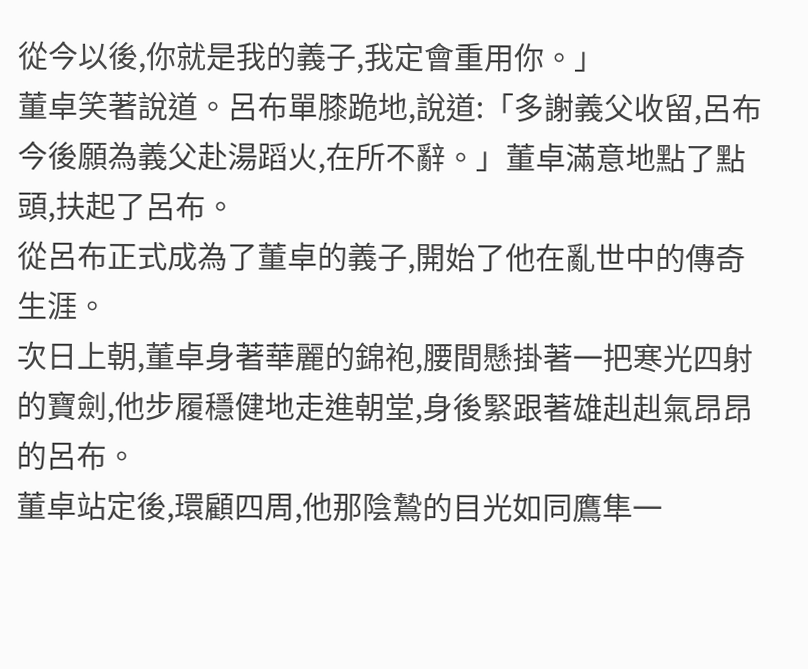從今以後,你就是我的義子,我定會重用你。」
董卓笑著說道。呂布單膝跪地,說道:「多謝義父收留,呂布今後願為義父赴湯蹈火,在所不辭。」董卓滿意地點了點頭,扶起了呂布。
從呂布正式成為了董卓的義子,開始了他在亂世中的傳奇生涯。
次日上朝,董卓身著華麗的錦袍,腰間懸掛著一把寒光四射的寶劍,他步履穩健地走進朝堂,身後緊跟著雄赳赳氣昂昂的呂布。
董卓站定後,環顧四周,他那陰鷙的目光如同鷹隼一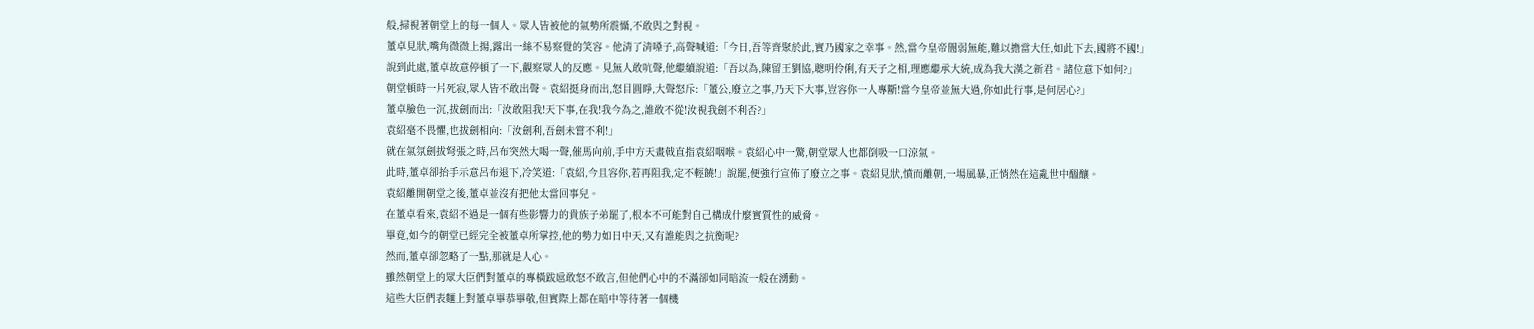般,掃視著朝堂上的每一個人。眾人皆被他的氣勢所震懾,不敢與之對視。
董卓見狀,嘴角微微上揚,露出一絲不易察覺的笑容。他清了清嗓子,高聲喊道:「今日,吾等齊聚於此,實乃國家之幸事。然,當今皇帝闇弱無能,難以擔當大任,如此下去,國將不國!」
說到此處,董卓故意停頓了一下,觀察眾人的反應。見無人敢吭聲,他繼續說道:「吾以為,陳留王劉協,聰明伶俐,有天子之相,理應繼承大統,成為我大漢之新君。諸位意下如何?」
朝堂頓時一片死寂,眾人皆不敢出聲。袁紹挺身而出,怒目圓睜,大聲怒斥:「董公,廢立之事,乃天下大事,豈容你一人專斷!當今皇帝並無大過,你如此行事,是何居心?」
董卓臉色一沉,拔劍而出:「汝敢阻我!天下事,在我!我今為之,誰敢不從!汝視我劍不利否?」
袁紹毫不畏懼,也拔劍相向:「汝劍利,吾劍未嘗不利!」
就在氣氛劍拔弩張之時,呂布突然大喝一聲,催馬向前,手中方天畫戟直指袁紹咽喉。袁紹心中一驚,朝堂眾人也都倒吸一口涼氣。
此時,董卓卻抬手示意呂布退下,冷笑道:「袁紹,今且容你,若再阻我,定不輕饒!」說罷,便強行宣佈了廢立之事。袁紹見狀,憤而離朝,一場風暴,正悄然在這亂世中醞釀。
袁紹離開朝堂之後,董卓並沒有把他太當回事兒。
在董卓看來,袁紹不過是一個有些影響力的貴族子弟罷了,根本不可能對自己構成什麼實質性的威脅。
畢竟,如今的朝堂已經完全被董卓所掌控,他的勢力如日中天,又有誰能與之抗衡呢?
然而,董卓卻忽略了一點,那就是人心。
雖然朝堂上的眾大臣們對董卓的專橫跋扈敢怒不敢言,但他們心中的不滿卻如同暗流一般在湧動。
這些大臣們表麵上對董卓畢恭畢敬,但實際上都在暗中等待著一個機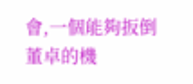會,一個能夠扳倒董卓的機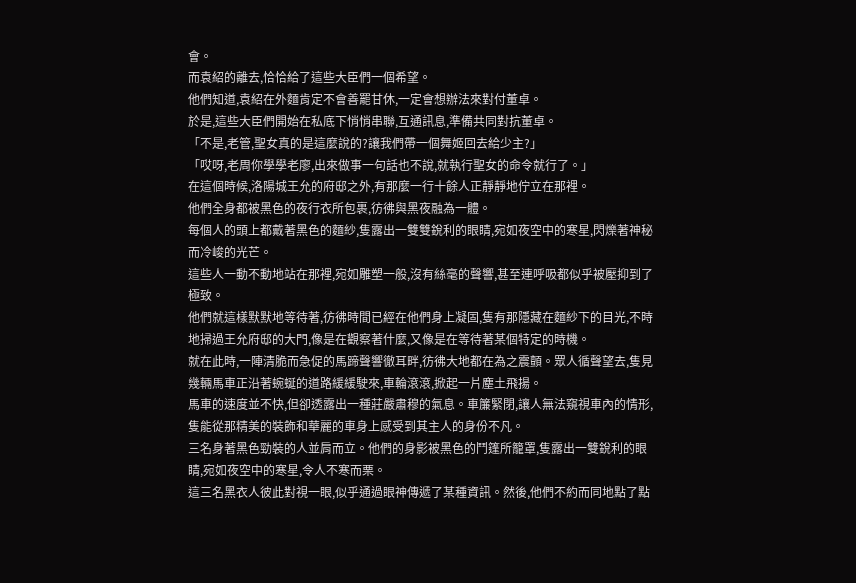會。
而袁紹的離去,恰恰給了這些大臣們一個希望。
他們知道,袁紹在外麵肯定不會善罷甘休,一定會想辦法來對付董卓。
於是,這些大臣們開始在私底下悄悄串聯,互通訊息,準備共同對抗董卓。
「不是,老管,聖女真的是這麼說的?讓我們帶一個舞姬回去給少主?」
「哎呀,老周你學學老廖,出來做事一句話也不說,就執行聖女的命令就行了。」
在這個時候,洛陽城王允的府邸之外,有那麼一行十餘人正靜靜地佇立在那裡。
他們全身都被黑色的夜行衣所包裹,彷彿與黑夜融為一體。
每個人的頭上都戴著黑色的麵紗,隻露出一雙雙銳利的眼睛,宛如夜空中的寒星,閃爍著神秘而冷峻的光芒。
這些人一動不動地站在那裡,宛如雕塑一般,沒有絲毫的聲響,甚至連呼吸都似乎被壓抑到了極致。
他們就這樣默默地等待著,彷彿時間已經在他們身上凝固,隻有那隱藏在麵紗下的目光,不時地掃過王允府邸的大門,像是在觀察著什麼,又像是在等待著某個特定的時機。
就在此時,一陣清脆而急促的馬蹄聲響徹耳畔,彷彿大地都在為之震顫。眾人循聲望去,隻見幾輛馬車正沿著蜿蜒的道路緩緩駛來,車輪滾滾,掀起一片塵土飛揚。
馬車的速度並不快,但卻透露出一種莊嚴肅穆的氣息。車簾緊閉,讓人無法窺視車內的情形,隻能從那精美的裝飾和華麗的車身上感受到其主人的身份不凡。
三名身著黑色勁裝的人並肩而立。他們的身影被黑色的鬥篷所籠罩,隻露出一雙銳利的眼睛,宛如夜空中的寒星,令人不寒而栗。
這三名黑衣人彼此對視一眼,似乎通過眼神傳遞了某種資訊。然後,他們不約而同地點了點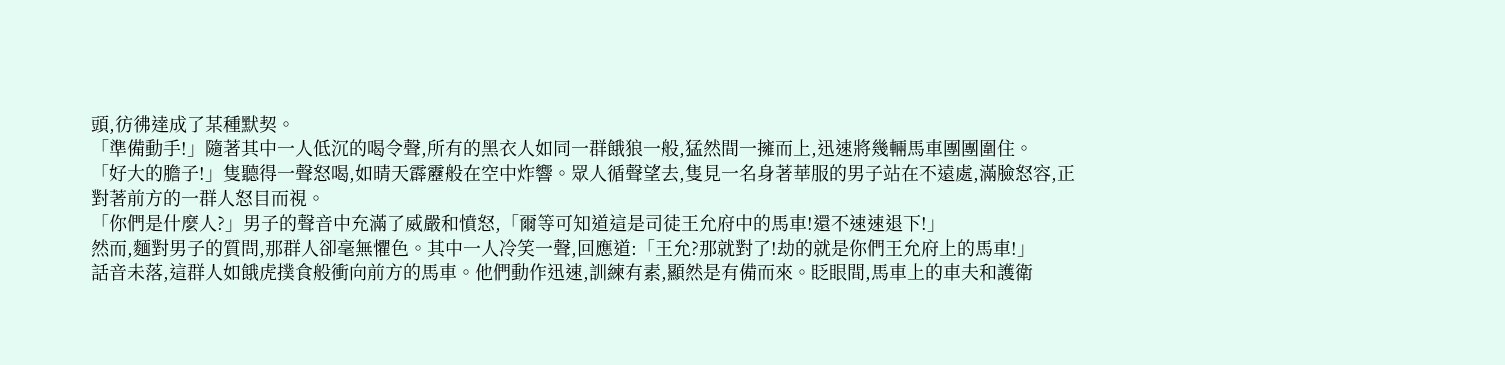頭,彷彿達成了某種默契。
「準備動手!」隨著其中一人低沉的喝令聲,所有的黑衣人如同一群餓狼一般,猛然間一擁而上,迅速將幾輛馬車團團圍住。
「好大的膽子!」隻聽得一聲怒喝,如晴天霹靂般在空中炸響。眾人循聲望去,隻見一名身著華服的男子站在不遠處,滿臉怒容,正對著前方的一群人怒目而視。
「你們是什麼人?」男子的聲音中充滿了威嚴和憤怒,「爾等可知道這是司徒王允府中的馬車!還不速速退下!」
然而,麵對男子的質問,那群人卻毫無懼色。其中一人冷笑一聲,回應道:「王允?那就對了!劫的就是你們王允府上的馬車!」
話音未落,這群人如餓虎撲食般衝向前方的馬車。他們動作迅速,訓練有素,顯然是有備而來。眨眼間,馬車上的車夫和護衛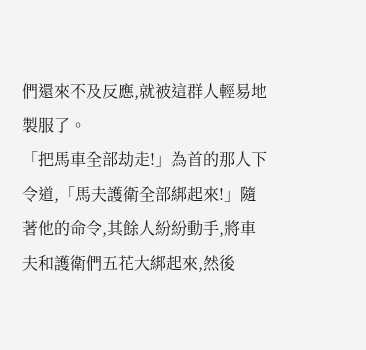們還來不及反應,就被這群人輕易地製服了。
「把馬車全部劫走!」為首的那人下令道,「馬夫護衛全部綁起來!」隨著他的命令,其餘人紛紛動手,將車夫和護衛們五花大綁起來,然後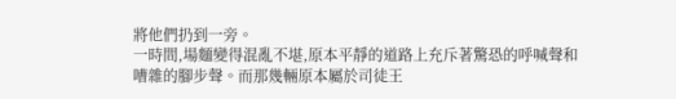將他們扔到一旁。
一時間,場麵變得混亂不堪,原本平靜的道路上充斥著驚恐的呼喊聲和嘈雜的腳步聲。而那幾輛原本屬於司徒王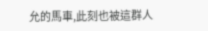允的馬車,此刻也被這群人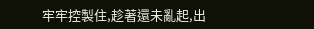牢牢控製住,趁著還未亂起,出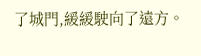了城門,緩緩駛向了遠方。